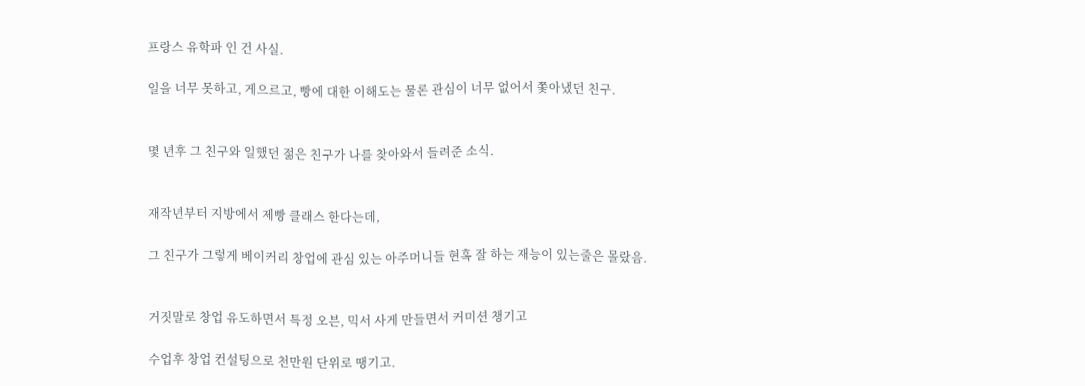프랑스 유학파 인 건 사실.

일을 너무 못하고, 게으르고, 빵에 대한 이해도는 물론 관심이 너무 없어서 쫓아냈던 친구.


몇 년후 그 친구와 일했던 젊은 친구가 나를 찾아와서 들려준 소식.


재작년부터 지방에서 제빵 클래스 한다는데,

그 친구가 그렇게 베이커리 창업에 관심 있는 아주머니들 현혹 잘 하는 재능이 있는줄은 몰랐음.


거짓말로 창업 유도하면서 특정 오븐, 믹서 사게 만들면서 커미션 챙기고

수업후 창업 컨설팅으로 천만원 단위로 땡기고.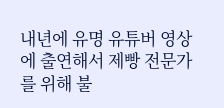내년에 유명 유튜버 영상에 출연해서 제빵 전문가를 위해 불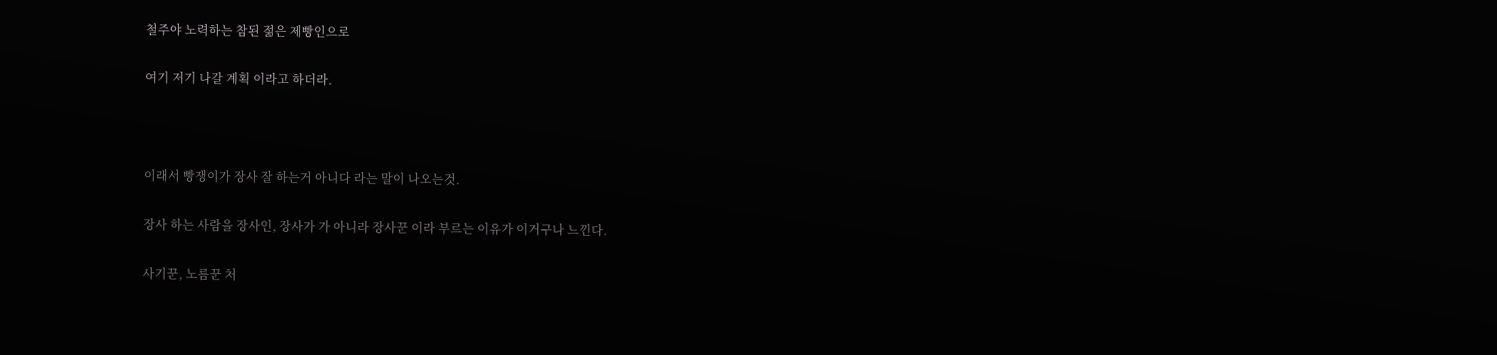철주야 노력하는 참된 젊은 제빵인으로

여기 저기 나갈 계획 이라고 하더라.



이래서 빵쟁이가 장사 잘 하는거 아니다 라는 말이 나오는것.

장사 하는 사람을 장사인, 장사가 가 아니라 장사꾼 이라 부르는 이유가 이거구나 느낀다.

사기꾼, 노름꾼 처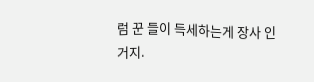럼 꾼 들이 득세하는게 장사 인 거지.